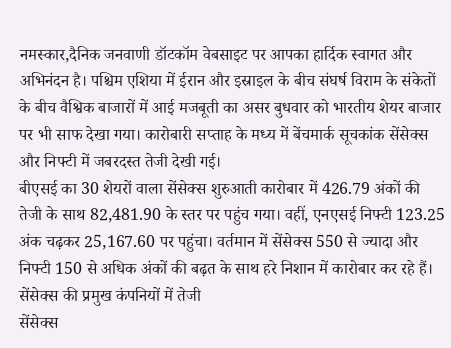नमस्कार,दैनिक जनवाणी डॉटकॉम वेबसाइट पर आपका हार्दिक स्वागत और अभिनंदन है। पश्चिम एशिया में ईरान और इस्राइल के बीच संघर्ष विराम के संकेतों के बीच वैश्विक बाजारों में आई मजबूती का असर बुधवार को भारतीय शेयर बाजार पर भी साफ देखा गया। कारोबारी सप्ताह के मध्य में बेंचमार्क सूचकांक सेंसेक्स और निफ्टी में जबरदस्त तेजी देखी गई।
बीएसई का 30 शेयरों वाला सेंसेक्स शुरुआती कारोबार में 426.79 अंकों की तेजी के साथ 82,481.90 के स्तर पर पहुंच गया। वहीं, एनएसई निफ्टी 123.25 अंक चढ़कर 25,167.60 पर पहुंचा। वर्तमान में सेंसेक्स 550 से ज्यादा और निफ्टी 150 से अधिक अंकों की बढ़त के साथ हरे निशान में कारोबार कर रहे हैं।
सेंसेक्स की प्रमुख कंपनियों में तेजी
सेंसेक्स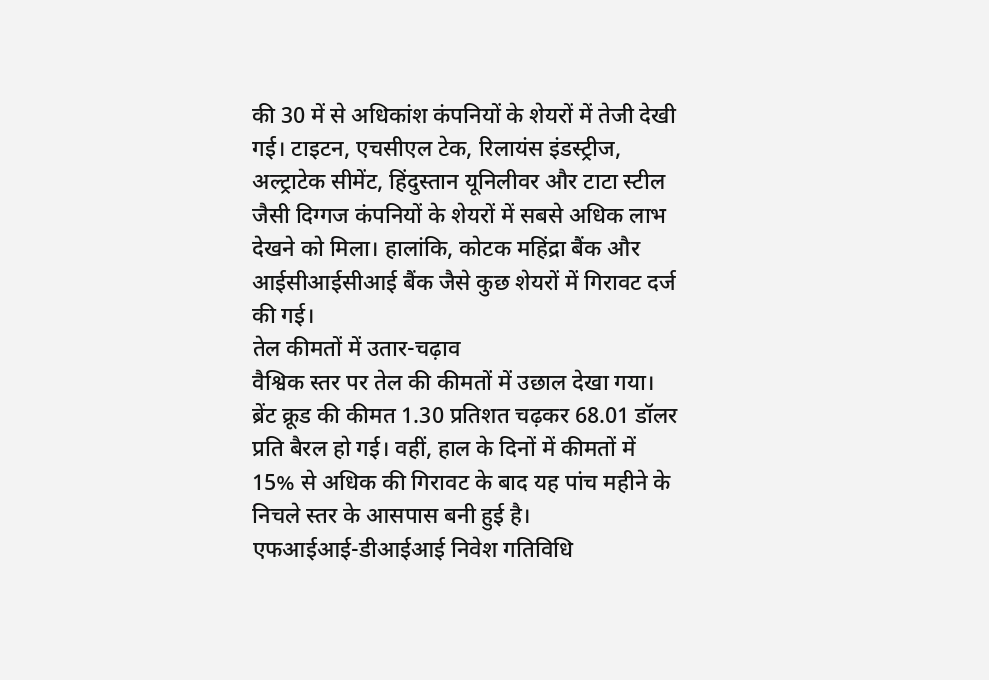की 30 में से अधिकांश कंपनियों के शेयरों में तेजी देखी गई। टाइटन, एचसीएल टेक, रिलायंस इंडस्ट्रीज, अल्ट्राटेक सीमेंट, हिंदुस्तान यूनिलीवर और टाटा स्टील जैसी दिग्गज कंपनियों के शेयरों में सबसे अधिक लाभ देखने को मिला। हालांकि, कोटक महिंद्रा बैंक और आईसीआईसीआई बैंक जैसे कुछ शेयरों में गिरावट दर्ज की गई।
तेल कीमतों में उतार-चढ़ाव
वैश्विक स्तर पर तेल की कीमतों में उछाल देखा गया। ब्रेंट क्रूड की कीमत 1.30 प्रतिशत चढ़कर 68.01 डॉलर प्रति बैरल हो गई। वहीं, हाल के दिनों में कीमतों में 15% से अधिक की गिरावट के बाद यह पांच महीने के निचले स्तर के आसपास बनी हुई है।
एफआईआई-डीआईआई निवेश गतिविधि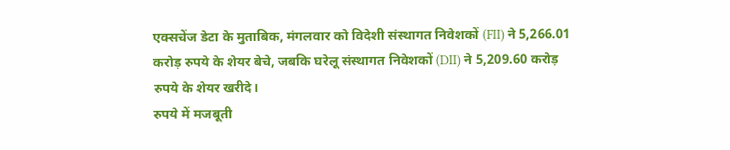एक्सचेंज डेटा के मुताबिक, मंगलवार को विदेशी संस्थागत निवेशकों (FII) ने 5,266.01 करोड़ रुपये के शेयर बेचे, जबकि घरेलू संस्थागत निवेशकों (DII) ने 5,209.60 करोड़ रुपये के शेयर खरीदे।
रुपये में मजबूती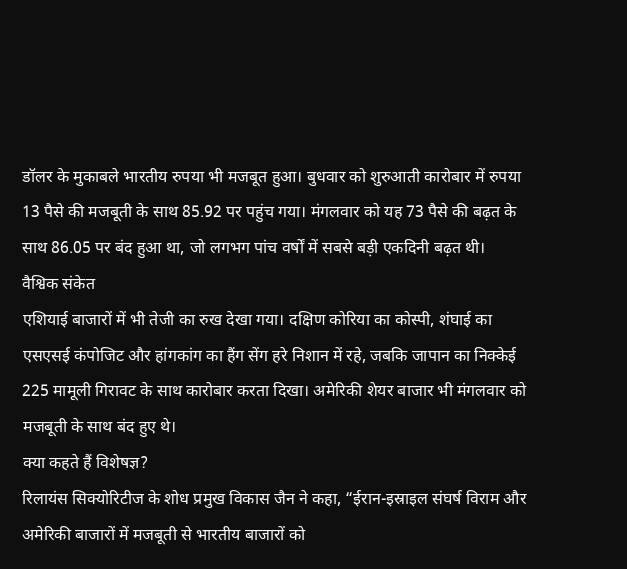डॉलर के मुकाबले भारतीय रुपया भी मजबूत हुआ। बुधवार को शुरुआती कारोबार में रुपया 13 पैसे की मजबूती के साथ 85.92 पर पहुंच गया। मंगलवार को यह 73 पैसे की बढ़त के साथ 86.05 पर बंद हुआ था, जो लगभग पांच वर्षों में सबसे बड़ी एकदिनी बढ़त थी।
वैश्विक संकेत
एशियाई बाजारों में भी तेजी का रुख देखा गया। दक्षिण कोरिया का कोस्पी, शंघाई का एसएसई कंपोजिट और हांगकांग का हैंग सेंग हरे निशान में रहे, जबकि जापान का निक्केई 225 मामूली गिरावट के साथ कारोबार करता दिखा। अमेरिकी शेयर बाजार भी मंगलवार को मजबूती के साथ बंद हुए थे।
क्या कहते हैं विशेषज्ञ?
रिलायंस सिक्योरिटीज के शोध प्रमुख विकास जैन ने कहा, “ईरान-इस्राइल संघर्ष विराम और अमेरिकी बाजारों में मजबूती से भारतीय बाजारों को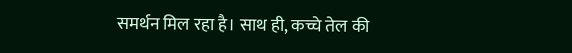समर्थन मिल रहा है। साथ ही, कच्चे तेल की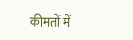कीमतों में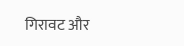गिरावट और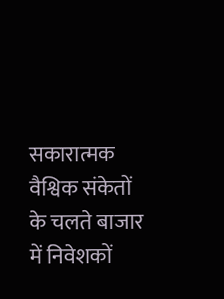सकारात्मक वैश्विक संकेतों के चलते बाजार में निवेशकों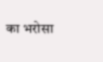का भरोसा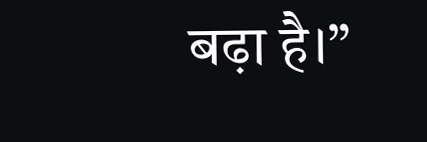बढ़ा है।”